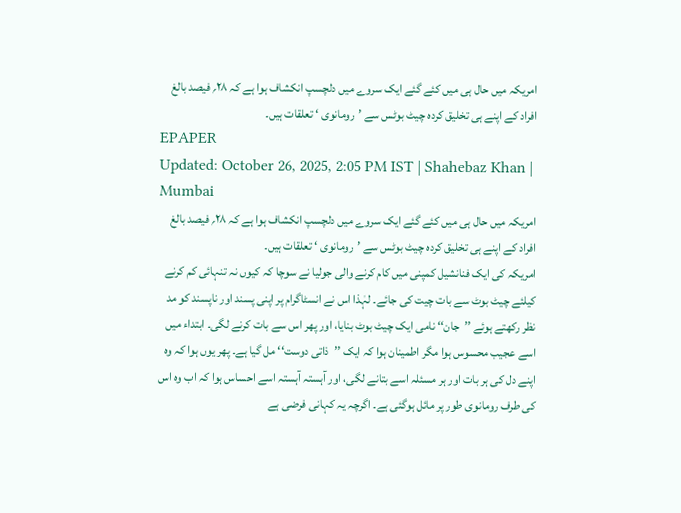امریکہ میں حال ہی میں کئے گئے ایک سروے میں دلچسپ انکشاف ہوا ہے کہ ۲۸؍ فیصد بالغ افراد کے اپنے ہی تخلیق کردہ چیٹ بوٹس سے ’رومانوی ‘ تعلقات ہیں۔
EPAPER
Updated: October 26, 2025, 2:05 PM IST | Shahebaz Khan | Mumbai
امریکہ میں حال ہی میں کئے گئے ایک سروے میں دلچسپ انکشاف ہوا ہے کہ ۲۸؍ فیصد بالغ افراد کے اپنے ہی تخلیق کردہ چیٹ بوٹس سے ’رومانوی ‘ تعلقات ہیں۔
امریکہ کی ایک فنانشیل کمپنی میں کام کرنے والی جولیا نے سوچا کہ کیوں نہ تنہائی کم کرنے کیلئے چیٹ بوٹ سے بات چیت کی جائے۔ لہٰذا اس نے انسٹاگرام پر اپنی پسند اور ناپسند کو مد نظر رکھتے ہوئے ’’جان‘‘ نامی ایک چیٹ بوٹ بنایا، اور پھر اس سے بات کرنے لگی۔ ابتداء میں اسے عجیب محسوس ہوا مگر اطمینان ہوا کہ ایک ’’ذاتی دوست‘‘ مل گیا ہے۔ پھر یوں ہوا کہ وہ اپنے دل کی ہر بات اور ہر مسئلہ اسے بتانے لگی، اور آہستہ آہستہ اسے احساس ہوا کہ اب وہ اس کی طرف رومانوی طور پر مائل ہوگئی ہے۔ اگرچہ یہ کہانی فرضی ہے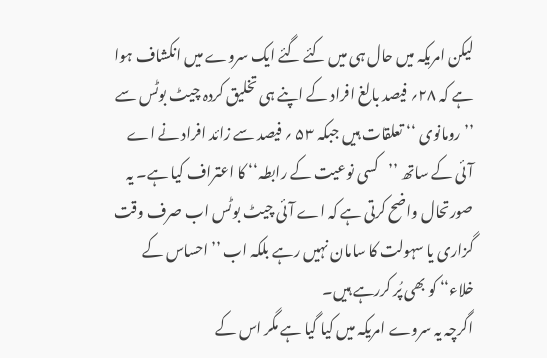لیکن امریکہ میں حال ہی میں کئے گئے ایک سروے میں انکشاف ہوا ہے کہ ۲۸؍ فیصد بالغ افراد کے اپنے ہی تخلیق کردہ چیٹ بوٹس سے ’’رومانوی ‘‘ تعلقات ہیں جبکہ ۵۳ ؍ فیصد سے زائد افراد نے اے آئی کے ساتھ ’’کسی نوعیت کے رابطہ‘‘ کا اعتراف کیا ہے۔ یہ صورتحال واضح کرتی ہے کہ اے آئی چیٹ بوٹس اب صرف وقت گزاری یا سہولت کا سامان نہیں رہے بلکہ اب ’’احساس کے خلاء‘‘ کو بھی پُر کررہے ہیں۔
اگرچہ یہ سروے امریکہ میں کیا گیا ہے مگر اس کے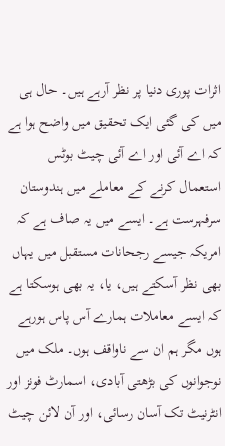اثرات پوری دنیا پر نظر آرہے ہیں۔ حال ہی میں کی گئی ایک تحقیق میں واضح ہوا ہے کہ اے آئی اور اے آئی چیٹ بوٹس استعمال کرنے کے معاملے میں ہندوستان سرفہرست ہے۔ ایسے میں یہ صاف ہے کہ امریکہ جیسے رجحانات مستقبل میں یہاں بھی نظر آسکتے ہیں، یا، یہ بھی ہوسکتا ہے کہ ایسے معاملات ہمارے آس پاس ہورہے ہوں مگر ہم ان سے ناواقف ہوں۔ ملک میں نوجوانوں کی بڑھتی آبادی، اسمارٹ فونز اور انٹرنیٹ تک آسان رسائی، اور آن لائن چیٹ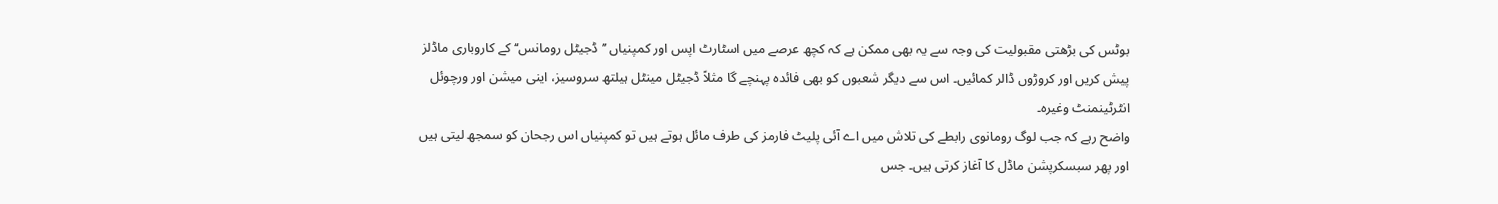بوٹس کی بڑھتی مقبولیت کی وجہ سے یہ بھی ممکن ہے کہ کچھ عرصے میں اسٹارٹ اپس اور کمپنیاں ’’ڈجیٹل رومانس‘‘ کے کاروباری ماڈلز پیش کریں اور کروڑوں ڈالر کمائیں۔ اس سے دیگر شعبوں کو بھی فائدہ پہنچے گا مثلاً ڈجیٹل مینٹل ہیلتھ سروسیز، اینی میشن اور ورچوئل انٹرٹینمنٹ وغیرہ۔
واضح رہے کہ جب لوگ رومانوی رابطے کی تلاش میں اے آئی پلیٹ فارمز کی طرف مائل ہوتے ہیں تو کمپنیاں اس رجحان کو سمجھ لیتی ہیں اور پھر سبسکرپشن ماڈل کا آغاز کرتی ہیں۔ جس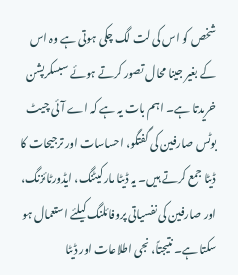شخص کو اس کی لت لگ چکی ہوتی ہے وہ اس کے بغیر جینا محال تصور کرتے ہوئے سبسکرپشن خریدتا ہے۔ اہم بات یہ ہے کہ اے آئی چیٹ بوٹس صارفین کی گفتگو، احساسات اور ترجیحات کا ڈیٹا جمع کرتے ہیں۔ یہ ڈیٹا مارکیٹنگ، ایڈورٹائزنگ، اور صارفین کی نفسیاتی پروفائلنگ کیلئے استعمال ہو سکتا ہے۔ نتیجتاً، نجی اطلاعات اور ڈیٹا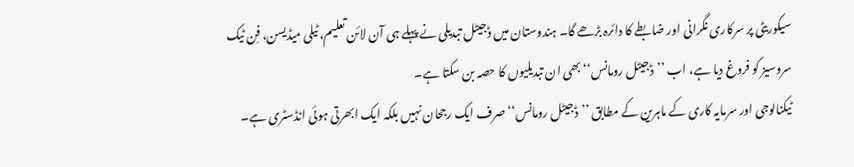سیکوریٹی پر سرکاری نگرانی اور ضابطے کا دائرہ بڑھے گا۔ ہندوستان میں ڈجیٹل تبدیلی نے پہلے ہی آن لائن تعلیم، ٹیلی میڈیسن، فِن ٹیک سروسیز کو فروغ دیا ہے، اب ’’ڈجیٹل رومانس‘‘ بھی ان تبدیلیوں کا حصہ بن سکتا ہے۔
ٹیکنالوجی اور سرمایہ کاری کے ماہرین کے مطابق ’’ڈجیٹل رومانس‘‘ صرف ایک رجحان نہیں بلکہ ایک ابھرتی ہوئی انڈسٹری ہے۔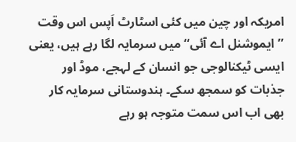امریکہ اور چین میں کئی اسٹارٹ اَپس اس وقت ’’ایموشنل اے آئی‘‘ میں سرمایہ لگا رہے ہیں، یعنی ایسی ٹیکنالوجی جو انسان کے لہجے، موڈ اور جذبات کو سمجھ سکے۔ ہندوستانی سرمایہ کار بھی اب اس سمت متوجہ ہو رہے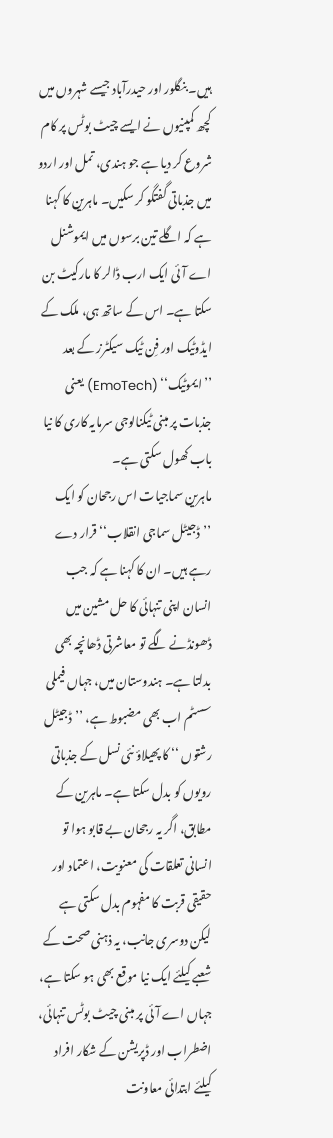ہیں۔ بنگلور اور حیدرآباد جیسے شہروں میں کچھ کمپنیوں نے ایسے چیٹ بوٹس پر کام شروع کر دیا ہے جو ہندی، تمل اور اردو میں جذباتی گفتگو کر سکیں۔ ماہرین کا کہنا ہے کہ اگلے تین برسوں میں ایموشنل اے آئی ایک ارب ڈالر کا مارکیٹ بن سکتا ہے۔ اس کے ساتھ ہی، ملک کے ایڈوٹیک اور فِن ٹیک سیکٹرز کے بعد ’’ایموٹیک‘‘ (EmoTech) یعنی جذبات پر مبنی ٹیکنالوجی سرمایہ کاری کا نیا باب کھول سکتی ہے۔
ماہرین سماجیات اس رجحان کو ایک ’’ڈجیٹل سماجی انقلاب‘‘ قرار دے رہے ہیں۔ ان کا کہنا ہے کہ جب انسان اپنی تنہائی کا حل مشین میں ڈھونڈنے لگے تو معاشرتی ڈھانچہ بھی بدلتا ہے۔ ہندوستان میں، جہاں فیملی سسٹم اب بھی مضبوط ہے، ’’ڈجیٹل رشتوں ‘‘ کا پھیلاؤ نئی نسل کے جذباتی رویوں کو بدل سکتا ہے۔ ماہرین کے مطابق، اگر یہ رجحان بے قابو ہوا تو انسانی تعلقات کی معنویت، اعتماد اور حقیقی قربت کا مفہوم بدل سکتی ہے لیکن دوسری جانب، یہ ذہنی صحت کے شعبے کیلئے ایک نیا موقع بھی ہو سکتا ہے، جہاں اے آئی پر مبنی چیٹ بوٹس تنہائی، اضطراب اور ڈپریشن کے شکار افراد کیلئے ابتدائی معاونت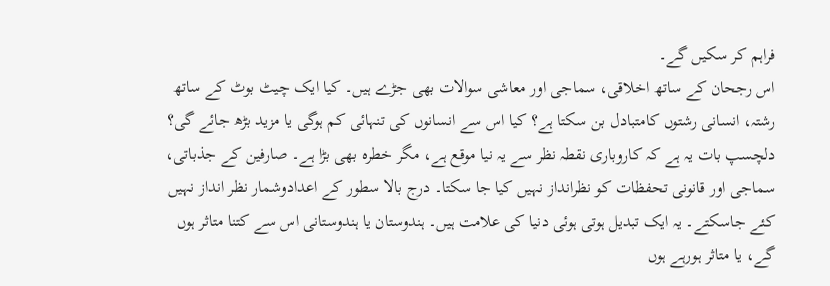فراہم کر سکیں گے۔
اس رجحان کے ساتھ اخلاقی، سماجی اور معاشی سوالات بھی جڑے ہیں۔ کیا ایک چیٹ بوٹ کے ساتھ رشتہ، انسانی رشتوں کامتبادل بن سکتا ہے؟ کیا اس سے انسانوں کی تنہائی کم ہوگی یا مزید بڑھ جائے گی؟ دلچسپ بات یہ ہے کہ کاروباری نقطہ نظر سے یہ نیا موقع ہے، مگر خطرہ بھی بڑا ہے۔ صارفین کے جذباتی، سماجی اور قانونی تحفظات کو نظرانداز نہیں کیا جا سکتا۔ درج بالا سطور کے اعدادوشمار نظر انداز نہیں کئے جاسکتے۔ یہ ایک تبدیل ہوتی ہوئی دنیا کی علامت ہیں۔ ہندوستان یا ہندوستانی اس سے کتنا متاثر ہوں گے، یا متاثر ہورہے ہوں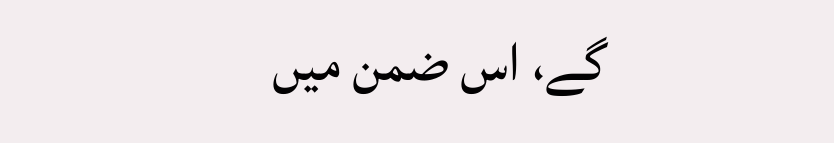گے، اس ضمن میں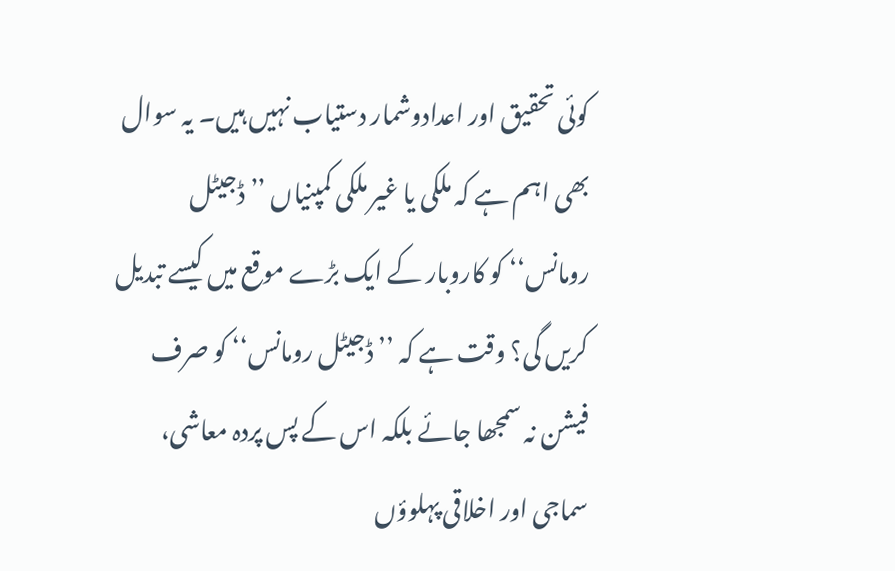کوئی تحقیق اور اعدادوشمار دستیاب نہیں ہیں۔ یہ سوال بھی اہم ہے کہ ملکی یا غیر ملکی کمپنیاں ’’ڈجیٹل رومانس‘‘ کو کاروبار کے ایک بڑے موقع میں کیسے تبدیل کریں گی؟ وقت ہے کہ ’’ڈجیٹل رومانس‘‘ کو صرف فیشن نہ سمجھا جائے بلکہ اس کے پس پردہ معاشی، سماجی اور اخلاقی پہلوؤں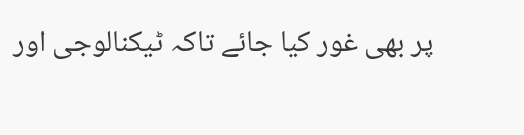پر بھی غور کیا جائے تاکہ ٹیکنالوجی اور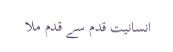انسانیت قدم سے قدم ملا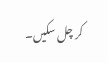کر چل سکیں۔